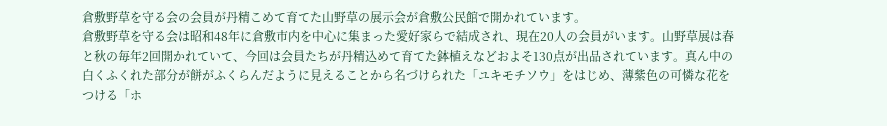倉敷野草を守る会の会員が丹精こめて育てた山野草の展示会が倉敷公民館で開かれています。
倉敷野草を守る会は昭和48年に倉敷市内を中心に集まった愛好家らで結成され、現在20人の会員がいます。山野草展は春と秋の毎年2回開かれていて、今回は会員たちが丹精込めて育てた鉢植えなどおよそ130点が出品されています。真ん中の白くふくれた部分が餅がふくらんだように見えることから名づけられた「ユキモチソウ」をはじめ、薄紫色の可憐な花をつける「ホ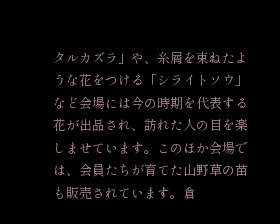タルカズラ」や、糸屑を束ねたような花をつける「シライトソウ」など会場には今の時期を代表する花が出品され、訪れた人の目を楽しませています。このほか会場では、会員たちが育てた山野草の苗も販売されています。倉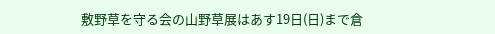敷野草を守る会の山野草展はあす19日(日)まで倉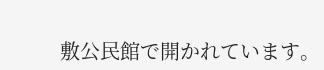敷公民館で開かれています。